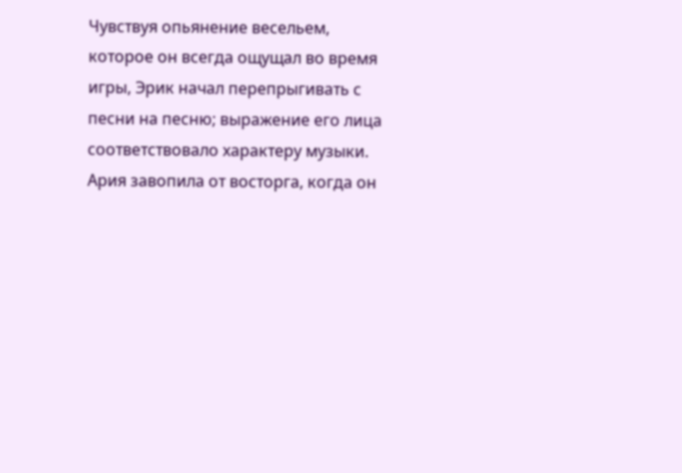Чувствуя опьянение весельем, которое он всегда ощущал во время игры, Эрик начал перепрыгивать с песни на песню; выражение его лица соответствовало характеру музыки. Ария завопила от восторга, когда он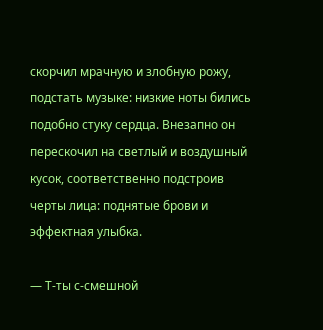скорчил мрачную и злобную рожу, подстать музыке: низкие ноты бились подобно стуку сердца. Внезапно он перескочил на светлый и воздушный кусок, соответственно подстроив черты лица: поднятые брови и эффектная улыбка.

— Т-ты с-смешной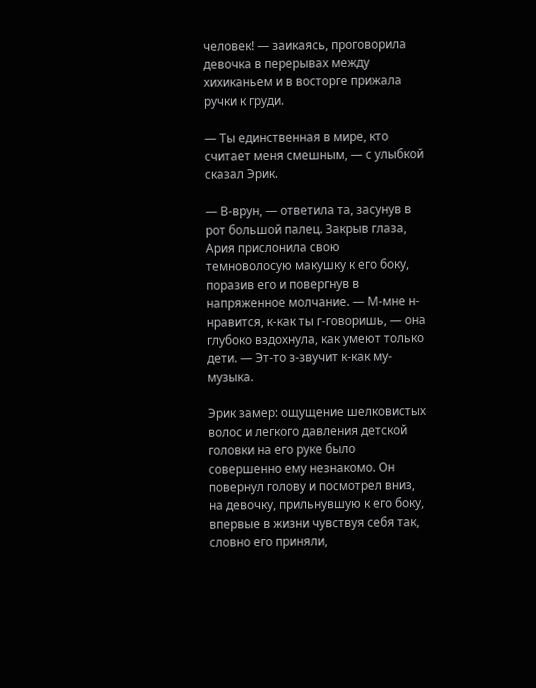человек! — заикаясь, проговорила девочка в перерывах между хихиканьем и в восторге прижала ручки к груди.

— Ты единственная в мире, кто считает меня смешным, — с улыбкой сказал Эрик.

— В-врун, — ответила та, засунув в рот большой палец. Закрыв глаза, Ария прислонила свою темноволосую макушку к его боку, поразив его и повергнув в напряженное молчание. — М-мне н-нравится, к-как ты г-говоришь, — она глубоко вздохнула, как умеют только дети. — Эт-то з-звучит к-как му-музыка.

Эрик замер: ощущение шелковистых волос и легкого давления детской головки на его руке было совершенно ему незнакомо. Он повернул голову и посмотрел вниз, на девочку, прильнувшую к его боку, впервые в жизни чувствуя себя так, словно его приняли,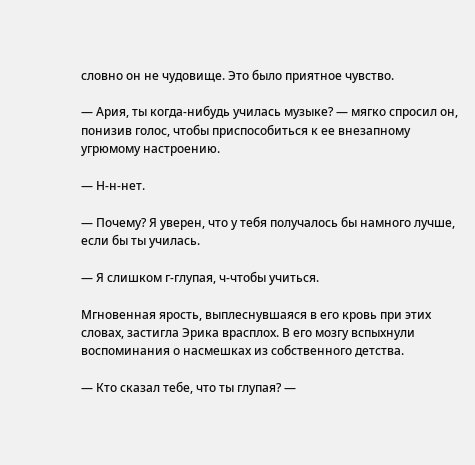словно он не чудовище. Это было приятное чувство.

— Ария, ты когда-нибудь училась музыке? — мягко спросил он, понизив голос, чтобы приспособиться к ее внезапному угрюмому настроению.

— Н-н-нет.

— Почему? Я уверен, что у тебя получалось бы намного лучше, если бы ты училась.

— Я слишком г-глупая, ч-чтобы учиться.

Мгновенная ярость, выплеснувшаяся в его кровь при этих словах, застигла Эрика врасплох. В его мозгу вспыхнули воспоминания о насмешках из собственного детства.

— Кто сказал тебе, что ты глупая? —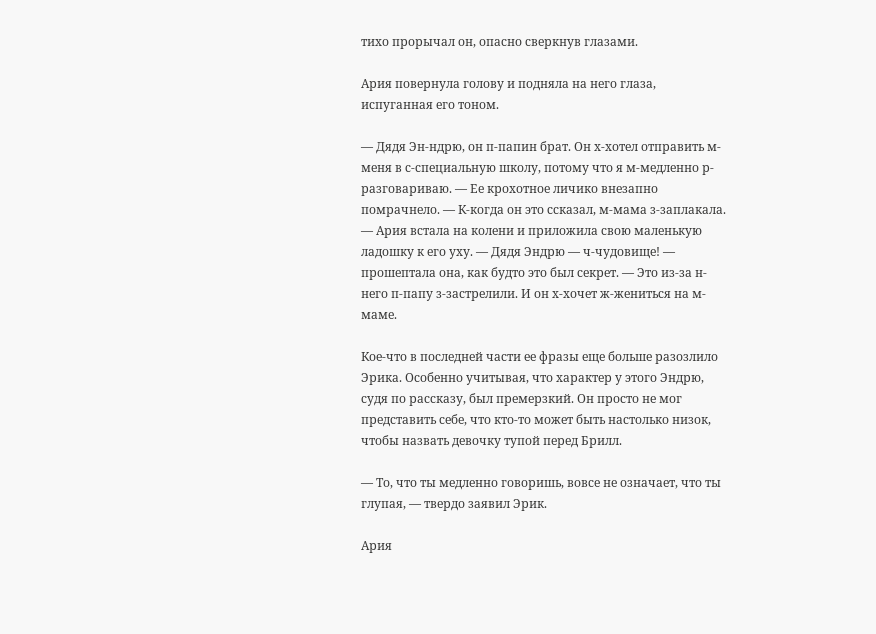тихо прорычал он, опасно сверкнув глазами.

Ария повернула голову и подняла на него глаза, испуганная его тоном.

— Дядя Эн-ндрю, он п-папин брат. Он х-хотел отправить м-меня в с-специальную школу, потому что я м-медленно р-разговариваю. — Ее крохотное личико внезапно помрачнело. — К-когда он это ссказал, м-мама з-заплакала. — Ария встала на колени и приложила свою маленькую ладошку к его уху. — Дядя Эндрю — ч-чудовище! — прошептала она, как будто это был секрет. — Это из-за н-него п-папу з-застрелили. И он х-хочет ж-жениться на м-маме.

Кое-что в последней части ее фразы еще больше разозлило Эрика. Особенно учитывая, что характер у этого Эндрю, судя по рассказу, был премерзкий. Он просто не мог представить себе, что кто-то может быть настолько низок, чтобы назвать девочку тупой перед Брилл.

— То, что ты медленно говоришь, вовсе не означает, что ты глупая, — твердо заявил Эрик.

Ария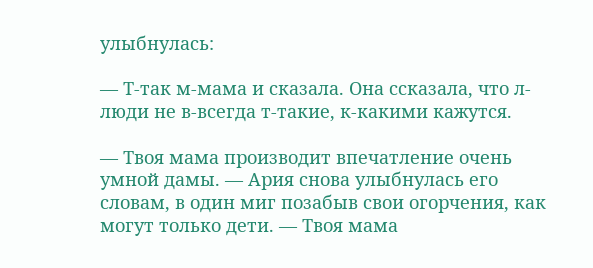улыбнулась:

— Т-так м-мама и сказала. Она ссказала, что л-люди не в-всегда т-такие, к-какими кажутся.

— Твоя мама производит впечатление очень умной дамы. — Ария снова улыбнулась его словам, в один миг позабыв свои огорчения, как могут только дети. — Твоя мама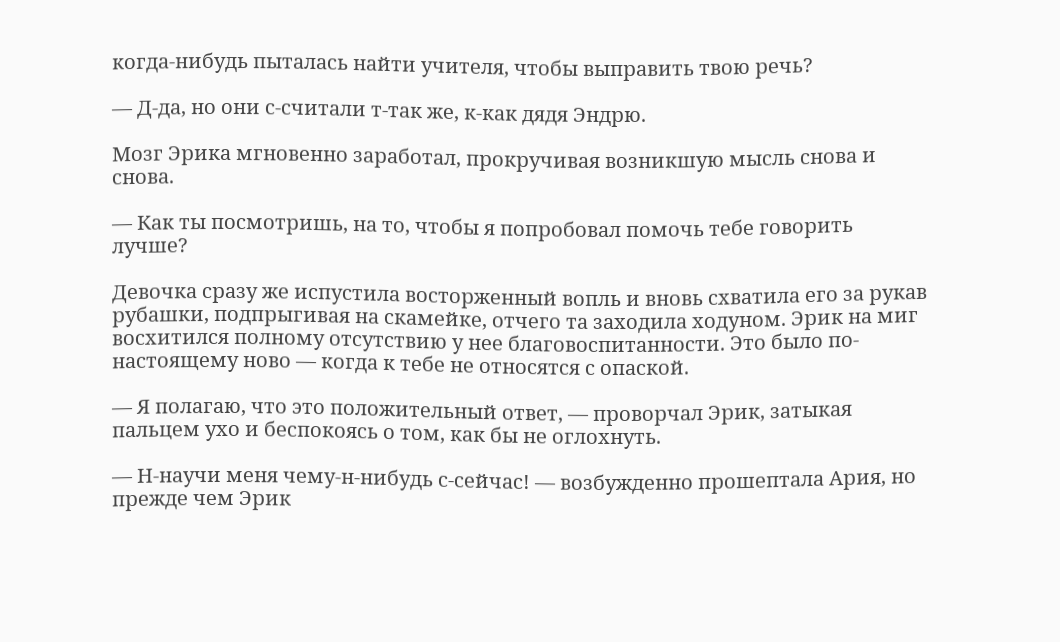когда-нибудь пыталась найти учителя, чтобы выправить твою речь?

— Д-да, но они с-считали т-так же, к-как дядя Эндрю.

Мозг Эрика мгновенно заработал, прокручивая возникшую мысль снова и снова.

— Как ты посмотришь, на то, чтобы я попробовал помочь тебе говорить лучше?

Девочка сразу же испустила восторженный вопль и вновь схватила его за рукав рубашки, подпрыгивая на скамейке, отчего та заходила ходуном. Эрик на миг восхитился полному отсутствию у нее благовоспитанности. Это было по-настоящему ново — когда к тебе не относятся с опаской.

— Я полагаю, что это положительный ответ, — проворчал Эрик, затыкая пальцем ухо и беспокоясь о том, как бы не оглохнуть.

— Н-научи меня чему-н-нибудь с-сейчас! — возбужденно прошептала Ария, но прежде чем Эрик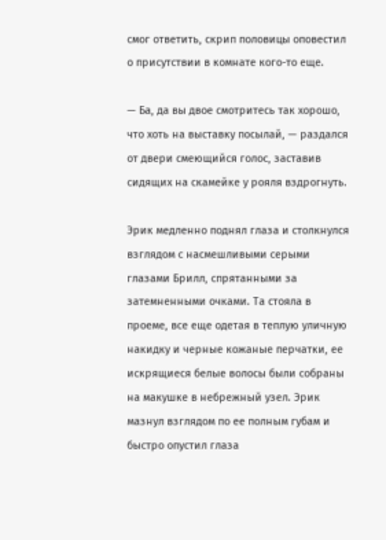смог ответить, скрип половицы оповестил о присутствии в комнате кого-то еще.

— Ба, да вы двое смотритесь так хорошо, что хоть на выставку посылай, — раздался от двери смеющийся голос, заставив сидящих на скамейке у рояля вздрогнуть.

Эрик медленно поднял глаза и столкнулся взглядом с насмешливыми серыми глазами Брилл, спрятанными за затемненными очками. Та стояла в проеме, все еще одетая в теплую уличную накидку и черные кожаные перчатки, ее искрящиеся белые волосы были собраны на макушке в небрежный узел. Эрик мазнул взглядом по ее полным губам и быстро опустил глаза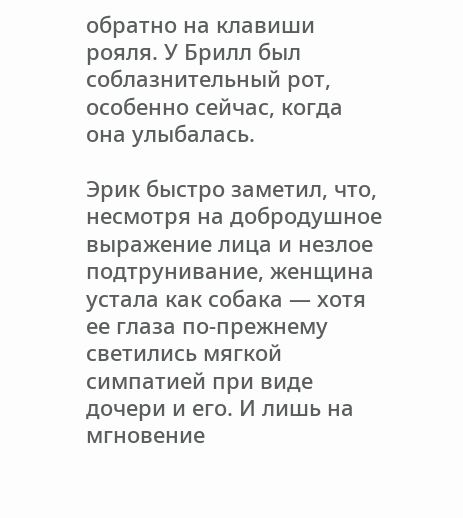обратно на клавиши рояля. У Брилл был соблазнительный рот, особенно сейчас, когда она улыбалась.

Эрик быстро заметил, что, несмотря на добродушное выражение лица и незлое подтрунивание, женщина устала как собака — хотя ее глаза по-прежнему светились мягкой симпатией при виде дочери и его. И лишь на мгновение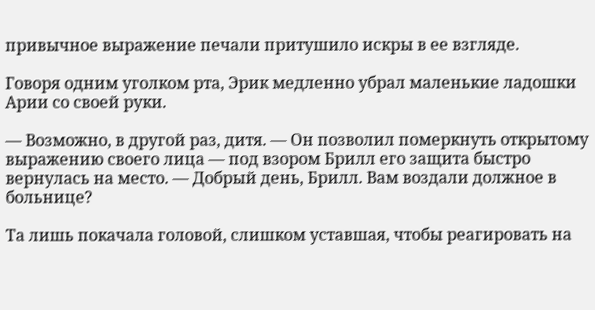привычное выражение печали притушило искры в ее взгляде.

Говоря одним уголком рта, Эрик медленно убрал маленькие ладошки Арии со своей руки.

— Возможно, в другой раз, дитя. — Он позволил померкнуть открытому выражению своего лица — под взором Брилл его защита быстро вернулась на место. — Добрый день, Брилл. Вам воздали должное в больнице?

Та лишь покачала головой, слишком уставшая, чтобы реагировать на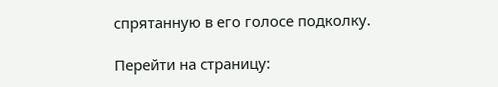спрятанную в его голосе подколку.

Перейти на страницу: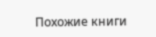Похожие книги